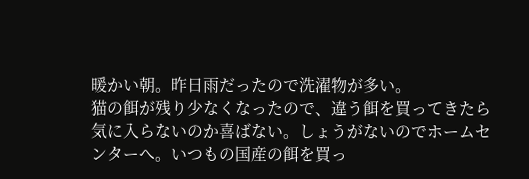暖かい朝。昨日雨だったので洗濯物が多い。
猫の餌が残り少なくなったので、違う餌を買ってきたら気に入らないのか喜ばない。しょうがないのでホームセンターへ。いつもの国産の餌を買っ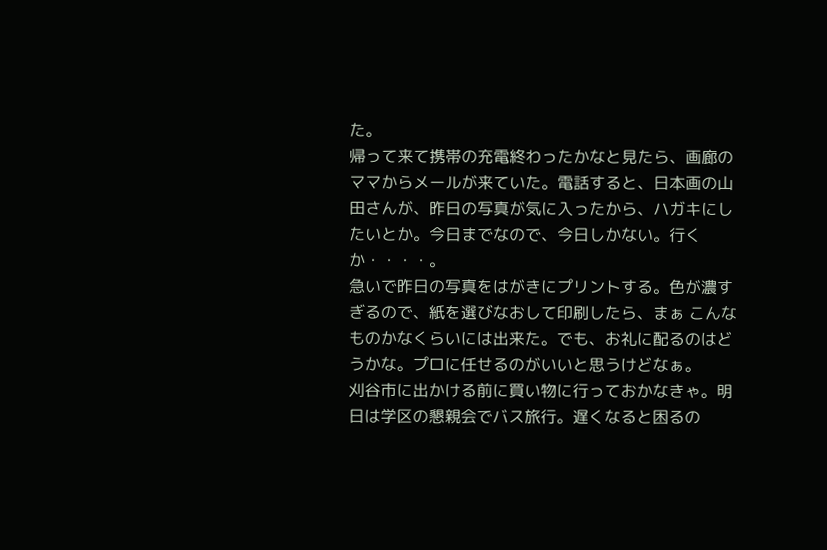た。
帰って来て携帯の充電終わったかなと見たら、画廊のママからメールが来ていた。電話すると、日本画の山田さんが、昨日の写真が気に入ったから、ハガキにしたいとか。今日までなので、今日しかない。行くか・・・・。
急いで昨日の写真をはがきにプリントする。色が濃すぎるので、紙を選びなおして印刷したら、まぁ こんなものかなくらいには出来た。でも、お礼に配るのはどうかな。プロに任せるのがいいと思うけどなぁ。
刈谷市に出かける前に買い物に行っておかなきゃ。明日は学区の懇親会でバス旅行。遅くなると困るの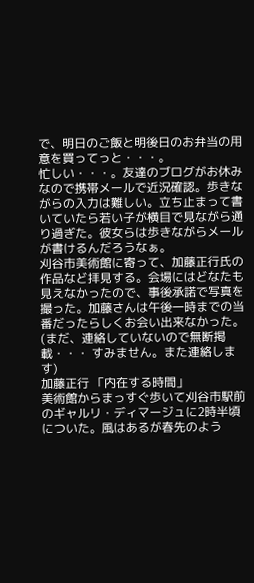で、明日のご飯と明後日のお弁当の用意を買ってっと・・・。
忙しい・・・。友達のブログがお休みなので携帯メールで近況確認。歩きながらの入力は難しい。立ち止まって書いていたら若い子が横目で見ながら通り過ぎた。彼女らは歩きながらメールが書けるんだろうなぁ。
刈谷市美術館に寄って、加藤正行氏の作品など拝見する。会場にはどなたも見えなかったので、事後承諾で写真を撮った。加藤さんは午後一時までの当番だったらしくお会い出来なかった。(まだ、連絡していないので無断掲載・・・ すみません。また連絡します)
加藤正行 「内在する時間」
美術館からまっすぐ歩いて刈谷市駅前のギャルリ・ディマージュに2時半頃についた。風はあるが春先のよう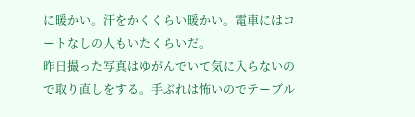に暖かい。汗をかくくらい暖かい。電車にはコートなしの人もいたくらいだ。
昨日撮った写真はゆがんでいて気に入らないので取り直しをする。手ぶれは怖いのでテーブル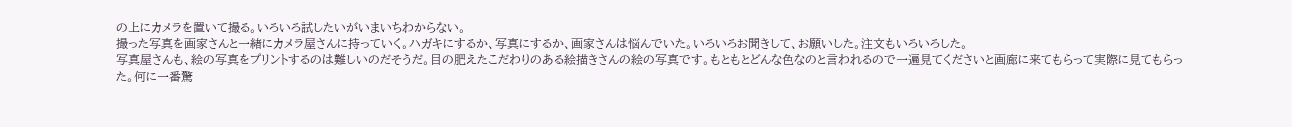の上にカメラを置いて撮る。いろいろ試したいがいまいちわからない。
撮った写真を画家さんと一緒にカメラ屋さんに持っていく。ハガキにするか、写真にするか、画家さんは悩んでいた。いろいろお聞きして、お願いした。注文もいろいろした。
写真屋さんも、絵の写真をプリントするのは難しいのだそうだ。目の肥えたこだわりのある絵描きさんの絵の写真です。もともとどんな色なのと言われるので一遍見てくださいと画廊に来てもらって実際に見てもらった。何に一番驚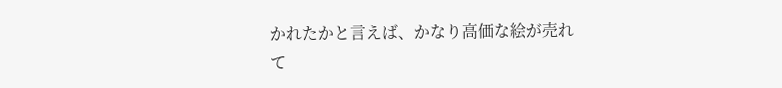かれたかと言えば、かなり高価な絵が売れて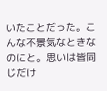いたことだった。こんな不景気なときなのにと。思いは皆同じだけ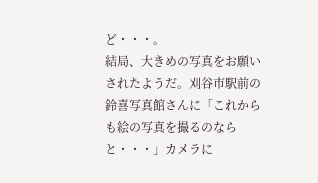ど・・・。
結局、大きめの写真をお願いされたようだ。刈谷市駅前の鈴喜写真館さんに「これからも絵の写真を撮るのならと・・・」カメラに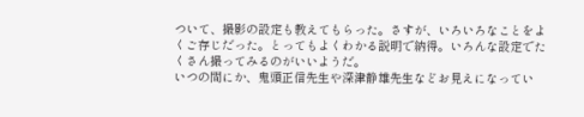ついて、撮影の設定も教えてもらった。さすが、いろいろなことをよくご存じだった。とってもよくわかる説明で納得。いろんな設定でたくさん撮ってみるのがいいようだ。
いつの間にか、鬼頭正信先生や深津静雄先生などお見えになってい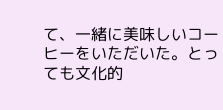て、一緒に美味しいコーヒーをいただいた。とっても文化的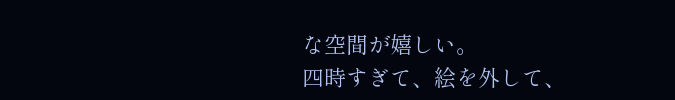な空間が嬉しい。
四時すぎて、絵を外して、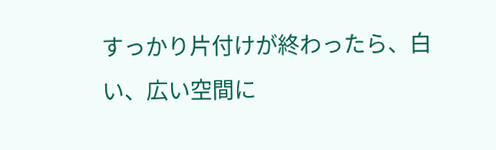すっかり片付けが終わったら、白い、広い空間に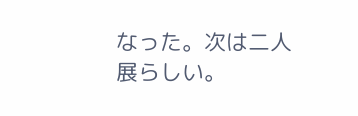なった。次は二人展らしい。